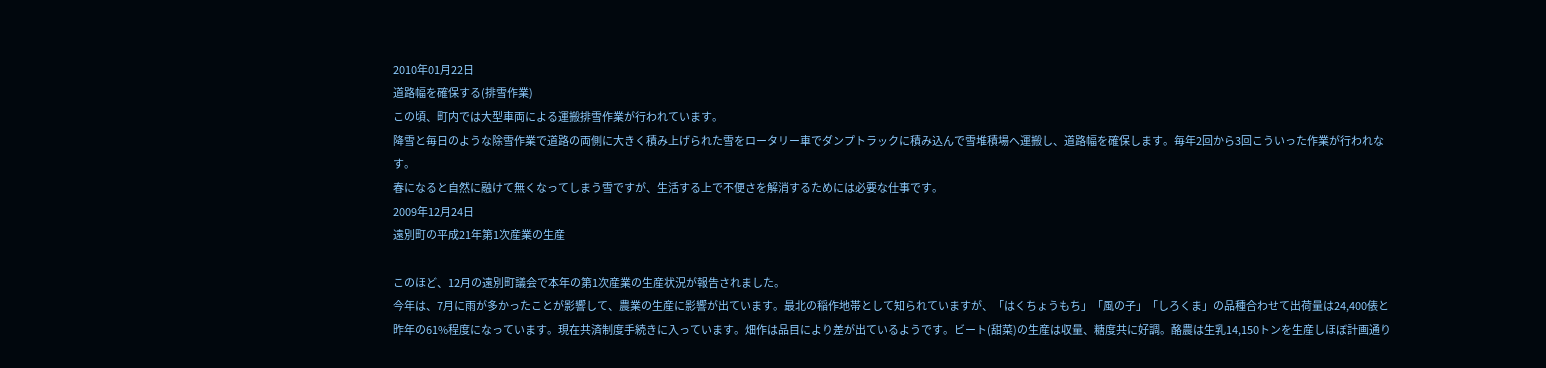2010年01月22日
道路幅を確保する(排雪作業)
この頃、町内では大型車両による運搬排雪作業が行われています。
降雪と毎日のような除雪作業で道路の両側に大きく積み上げられた雪をロータリー車でダンプトラックに積み込んで雪堆積場へ運搬し、道路幅を確保します。毎年2回から3回こういった作業が行われなす。
春になると自然に融けて無くなってしまう雪ですが、生活する上で不便さを解消するためには必要な仕事です。
2009年12月24日
遠別町の平成21年第1次産業の生産

このほど、12月の遠別町議会で本年の第1次産業の生産状況が報告されました。
今年は、7月に雨が多かったことが影響して、農業の生産に影響が出ています。最北の稲作地帯として知られていますが、「はくちょうもち」「風の子」「しろくま」の品種合わせて出荷量は24,400俵と昨年の61%程度になっています。現在共済制度手続きに入っています。畑作は品目により差が出ているようです。ビート(甜菜)の生産は収量、糖度共に好調。酪農は生乳14,150トンを生産しほぼ計画通り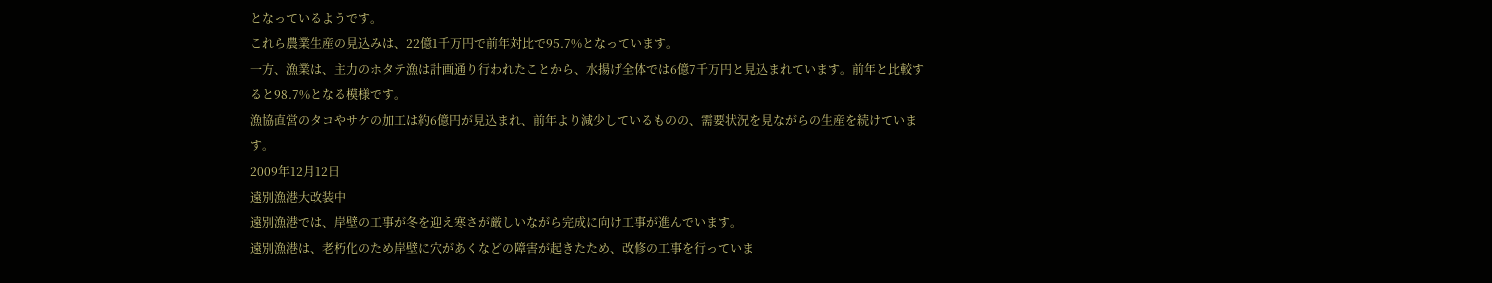となっているようです。
これら農業生産の見込みは、22億1千万円で前年対比で95.7%となっています。
一方、漁業は、主力のホタテ漁は計画通り行われたことから、水揚げ全体では6億7千万円と見込まれています。前年と比較すると98.7%となる模様です。
漁協直営のタコやサケの加工は約6億円が見込まれ、前年より減少しているものの、需要状況を見ながらの生産を続けています。
2009年12月12日
遠別漁港大改装中
遠別漁港では、岸壁の工事が冬を迎え寒さが厳しいながら完成に向け工事が進んでいます。
遠別漁港は、老朽化のため岸壁に穴があくなどの障害が起きたため、改修の工事を行っていま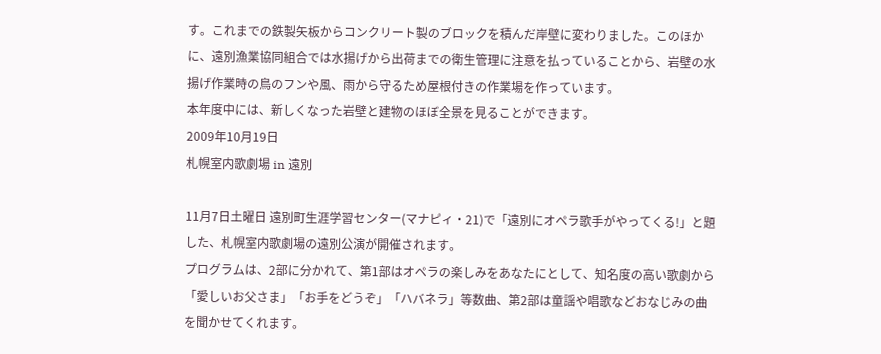す。これまでの鉄製矢板からコンクリート製のブロックを積んだ岸壁に変わりました。このほかに、遠別漁業協同組合では水揚げから出荷までの衛生管理に注意を払っていることから、岩壁の水揚げ作業時の鳥のフンや風、雨から守るため屋根付きの作業場を作っています。
本年度中には、新しくなった岩壁と建物のほぼ全景を見ることができます。
2009年10月19日
札幌室内歌劇場 in 遠別

11月7日土曜日 遠別町生涯学習センター(マナピィ・21)で「遠別にオペラ歌手がやってくる!」と題した、札幌室内歌劇場の遠別公演が開催されます。
プログラムは、2部に分かれて、第1部はオペラの楽しみをあなたにとして、知名度の高い歌劇から「愛しいお父さま」「お手をどうぞ」「ハバネラ」等数曲、第2部は童謡や唱歌などおなじみの曲を聞かせてくれます。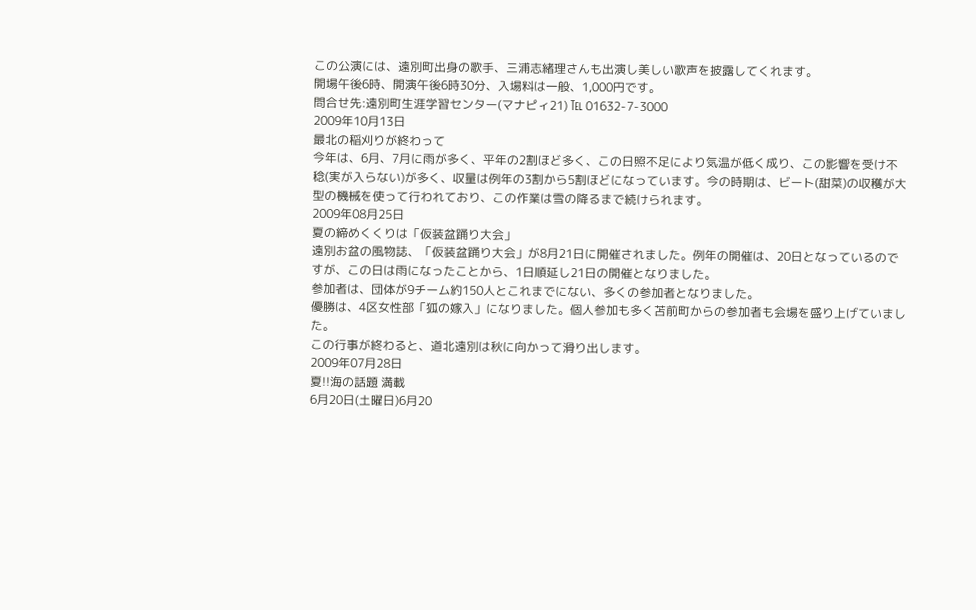この公演には、遠別町出身の歌手、三浦志緒理さんも出演し美しい歌声を披露してくれます。
開場午後6時、開演午後6時30分、入場料は一般、1,000円です。
問合せ先:遠別町生涯学習センター(マナピィ21) ℡ 01632-7-3000
2009年10月13日
最北の稲刈りが終わって
今年は、6月、7月に雨が多く、平年の2割ほど多く、この日照不足により気温が低く成り、この影響を受け不稔(実が入らない)が多く、収量は例年の3割から5割ほどになっています。今の時期は、ビート(甜菜)の収穫が大型の機械を使って行われており、この作業は雪の降るまで続けられます。
2009年08月25日
夏の締めくくりは「仮装盆踊り大会」
遠別お盆の風物誌、「仮装盆踊り大会」が8月21日に開催されました。例年の開催は、20日となっているのですが、この日は雨になったことから、1日順延し21日の開催となりました。
参加者は、団体が9チーム約150人とこれまでにない、多くの参加者となりました。
優勝は、4区女性部「狐の嫁入」になりました。個人参加も多く苫前町からの参加者も会場を盛り上げていました。
この行事が終わると、道北遠別は秋に向かって滑り出します。
2009年07月28日
夏!!海の話題 満載
6月20日(土曜日)6月20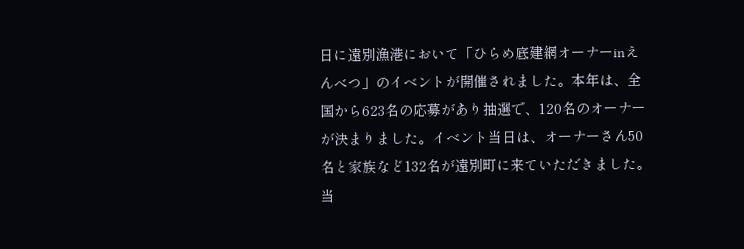日に遠別漁港において「ひらめ底建網オーナーinえんべつ」のイベントが開催されました。本年は、全国から623名の応募があり抽選で、120名のオーナーが決まりました。イベント当日は、オーナーさん50名と家族など132名が遠別町に来ていただきました。当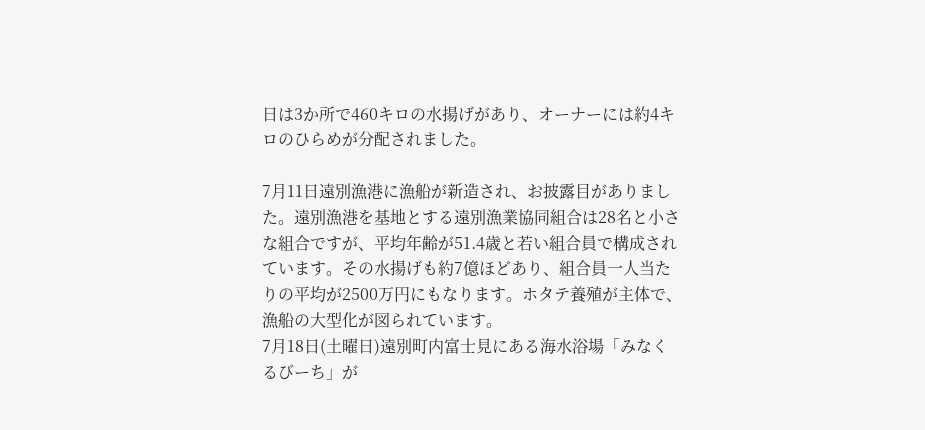日は3か所で460キロの水揚げがあり、オーナーには約4キロのひらめが分配されました。

7月11日遠別漁港に漁船が新造され、お披露目がありました。遠別漁港を基地とする遠別漁業協同組合は28名と小さな組合ですが、平均年齢が51.4歳と若い組合員で構成されています。その水揚げも約7億ほどあり、組合員一人当たりの平均が2500万円にもなります。ホタテ養殖が主体で、漁船の大型化が図られています。
7月18日(土曜日)遠別町内富士見にある海水浴場「みなくるびーち」が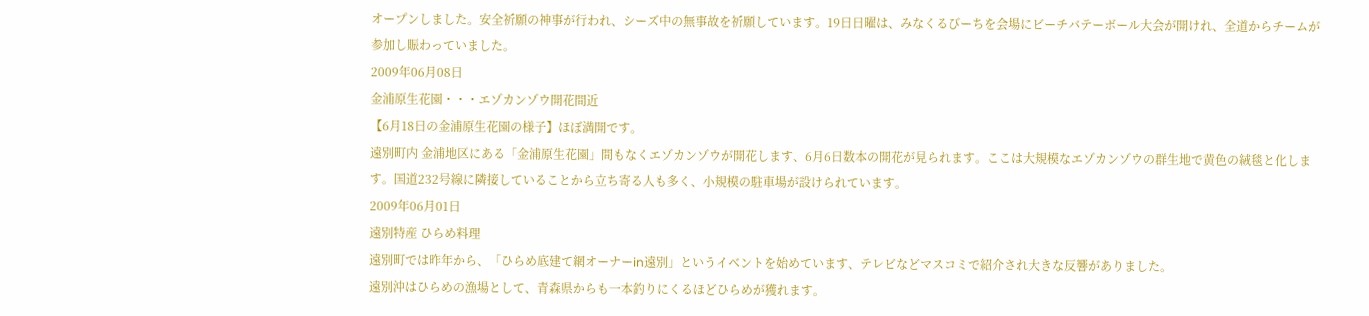オープンしました。安全祈願の神事が行われ、シーズ中の無事故を祈願しています。19日日曜は、みなくるびーちを会場にビーチバテーボール大会が開けれ、全道からチームが参加し賑わっていました。
2009年06月08日
金浦原生花園・・・エゾカンゾウ開花間近
【6月18日の金浦原生花園の様子】ほぼ満開です。
遠別町内 金浦地区にある「金浦原生花園」間もなくエゾカンゾウが開花します、6月6日数本の開花が見られます。ここは大規模なエゾカンゾウの群生地で黄色の絨毯と化します。国道232号線に隣接していることから立ち寄る人も多く、小規模の駐車場が設けられています。
2009年06月01日
遠別特産 ひらめ料理
遠別町では昨年から、「ひらめ底建て網オーナーin遠別」というイベントを始めています、テレビなどマスコミで紹介され大きな反響がありました。
遠別沖はひらめの漁場として、青森県からも一本釣りにくるほどひらめが獲れます。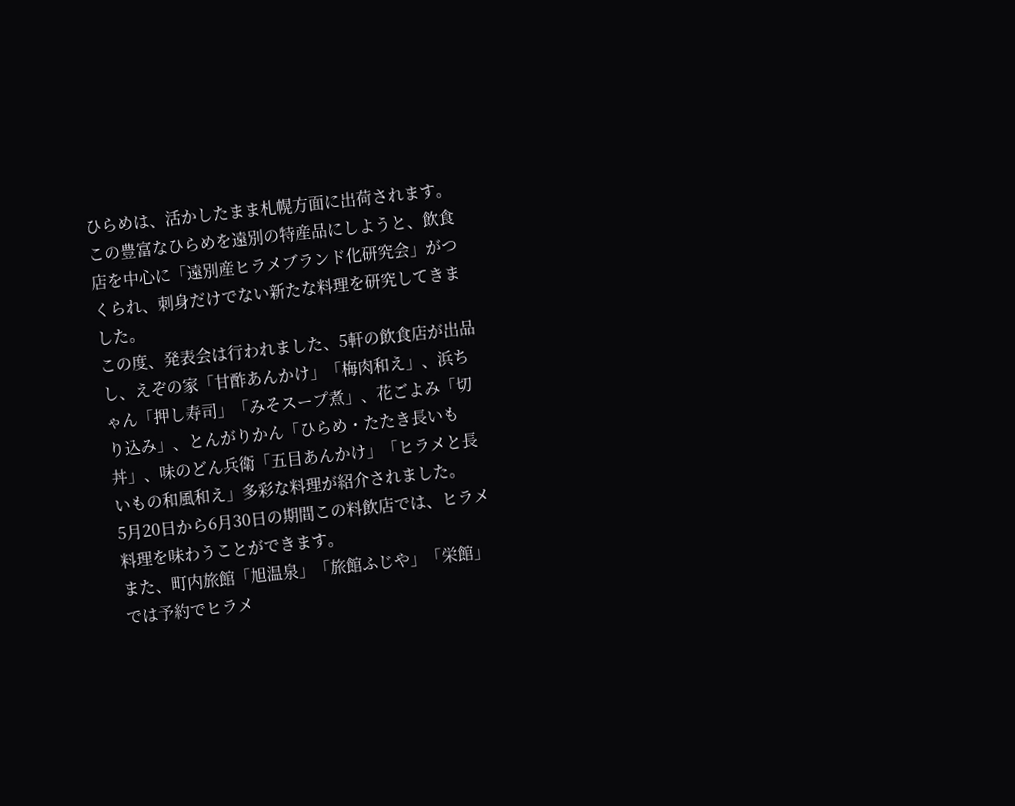ひらめは、活かしたまま札幌方面に出荷されます。
この豊富なひらめを遠別の特産品にしようと、飲食店を中心に「遠別産ヒラメブランド化研究会」がつくられ、刺身だけでない新たな料理を研究してきました。
この度、発表会は行われました、5軒の飲食店が出品し、えぞの家「甘酢あんかけ」「梅肉和え」、浜ちゃん「押し寿司」「みそスープ煮」、花ごよみ「切り込み」、とんがりかん「ひらめ・たたき長いも丼」、味のどん兵衛「五目あんかけ」「ヒラメと長いもの和風和え」多彩な料理が紹介されました。
5月20日から6月30日の期間この料飲店では、ヒラメ料理を味わうことができます。
また、町内旅館「旭温泉」「旅館ふじや」「栄館」では予約でヒラメ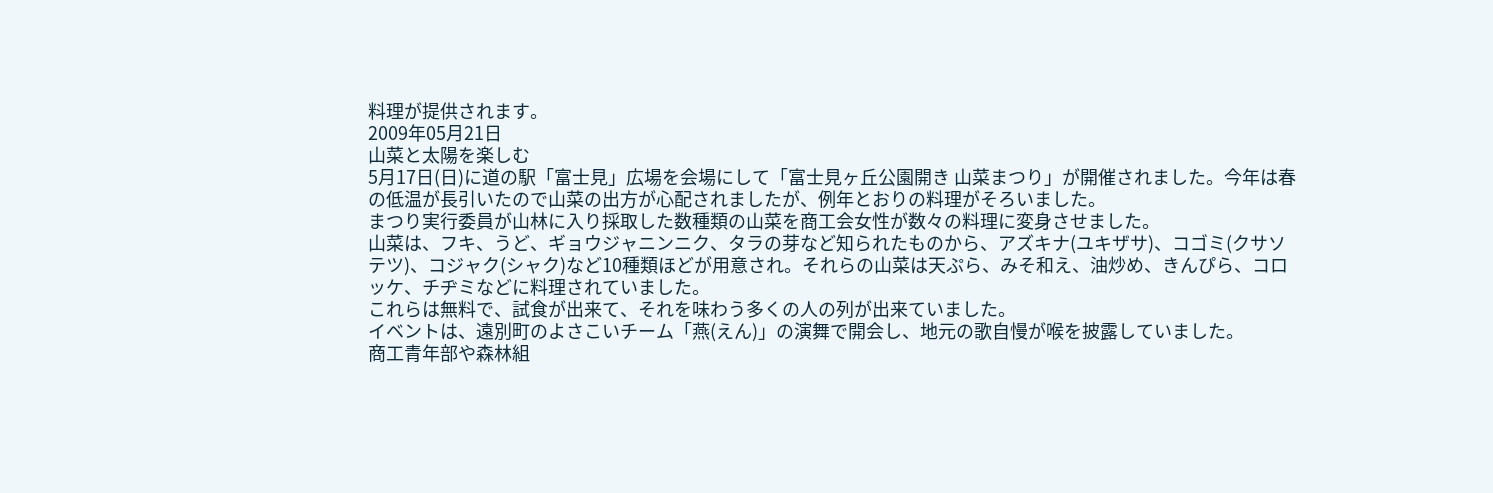料理が提供されます。
2009年05月21日
山菜と太陽を楽しむ
5月17日(日)に道の駅「富士見」広場を会場にして「富士見ヶ丘公園開き 山菜まつり」が開催されました。今年は春の低温が長引いたので山菜の出方が心配されましたが、例年とおりの料理がそろいました。
まつり実行委員が山林に入り採取した数種類の山菜を商工会女性が数々の料理に変身させました。
山菜は、フキ、うど、ギョウジャニンニク、タラの芽など知られたものから、アズキナ(ユキザサ)、コゴミ(クサソテツ)、コジャク(シャク)など10種類ほどが用意され。それらの山菜は天ぷら、みそ和え、油炒め、きんぴら、コロッケ、チヂミなどに料理されていました。
これらは無料で、試食が出来て、それを味わう多くの人の列が出来ていました。
イベントは、遠別町のよさこいチーム「燕(えん)」の演舞で開会し、地元の歌自慢が喉を披露していました。
商工青年部や森林組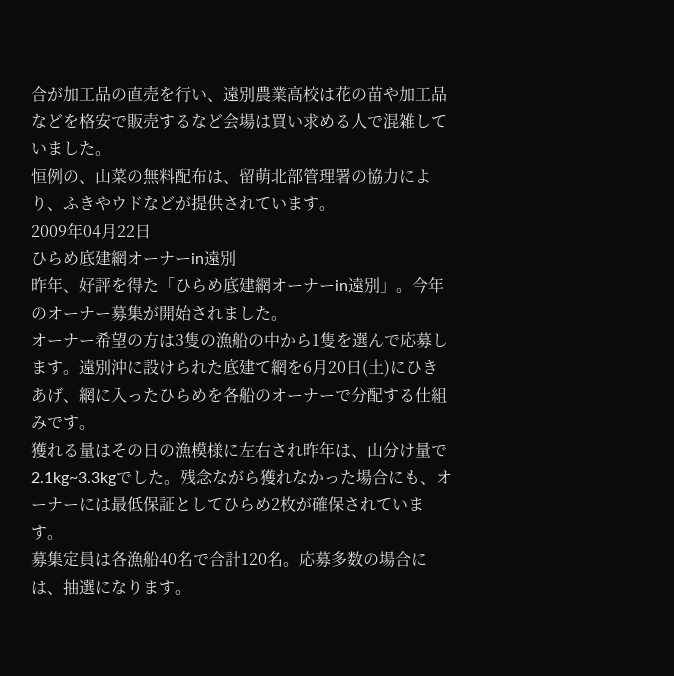合が加工品の直売を行い、遠別農業高校は花の苗や加工品などを格安で販売するなど会場は買い求める人で混雑していました。
恒例の、山菜の無料配布は、留萌北部管理署の協力により、ふきやウドなどが提供されています。
2009年04月22日
ひらめ底建網オーナーin遠別
昨年、好評を得た「ひらめ底建網オーナーin遠別」。今年のオーナー募集が開始されました。
オーナー希望の方は3隻の漁船の中から1隻を選んで応募します。遠別沖に設けられた底建て網を6月20日(土)にひきあげ、網に入ったひらめを各船のオーナーで分配する仕組みです。
獲れる量はその日の漁模様に左右され昨年は、山分け量で2.1kg~3.3kgでした。残念ながら獲れなかった場合にも、オーナーには最低保証としてひらめ2枚が確保されています。
募集定員は各漁船40名で合計120名。応募多数の場合には、抽選になります。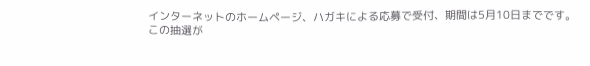インターネットのホームページ、ハガキによる応募で受付、期間は5月10日までです。
この抽選が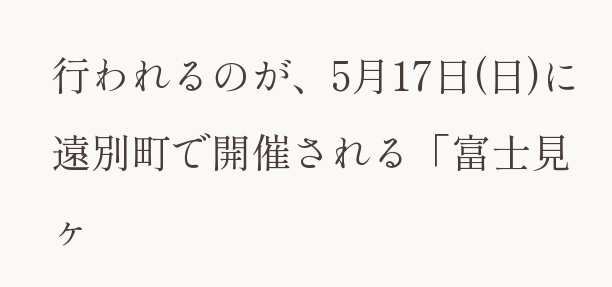行われるのが、5月17日(日)に遠別町で開催される「富士見ヶ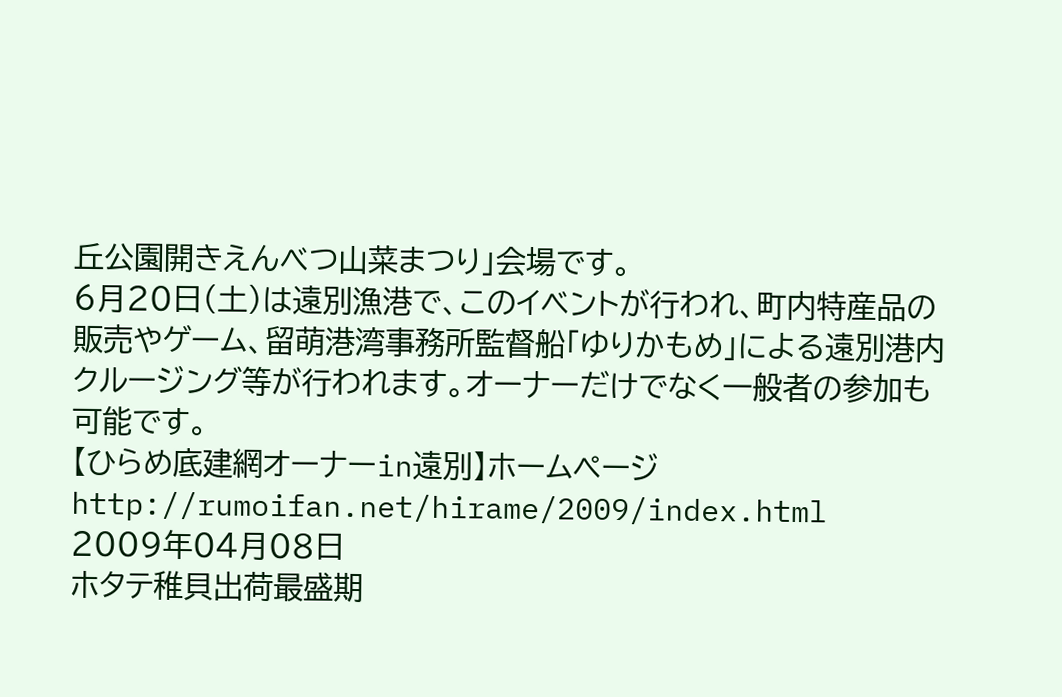丘公園開きえんべつ山菜まつり」会場です。
6月20日(土)は遠別漁港で、このイベントが行われ、町内特産品の販売やゲーム、留萌港湾事務所監督船「ゆりかもめ」による遠別港内クルージング等が行われます。オーナーだけでなく一般者の参加も可能です。
【ひらめ底建網オーナーin遠別】ホームページ
http://rumoifan.net/hirame/2009/index.html
2009年04月08日
ホタテ稚貝出荷最盛期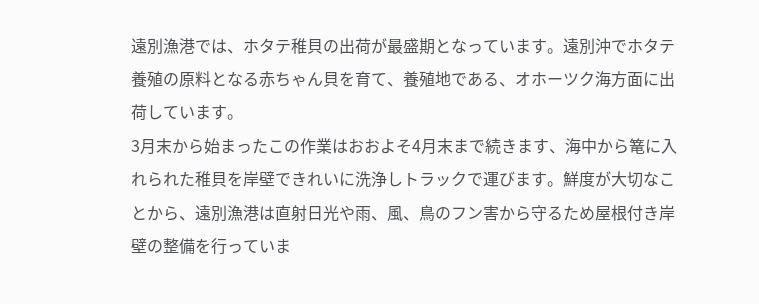遠別漁港では、ホタテ稚貝の出荷が最盛期となっています。遠別沖でホタテ養殖の原料となる赤ちゃん貝を育て、養殖地である、オホーツク海方面に出荷しています。
3月末から始まったこの作業はおおよそ4月末まで続きます、海中から篭に入れられた稚貝を岸壁できれいに洗浄しトラックで運びます。鮮度が大切なことから、遠別漁港は直射日光や雨、風、鳥のフン害から守るため屋根付き岸壁の整備を行っていま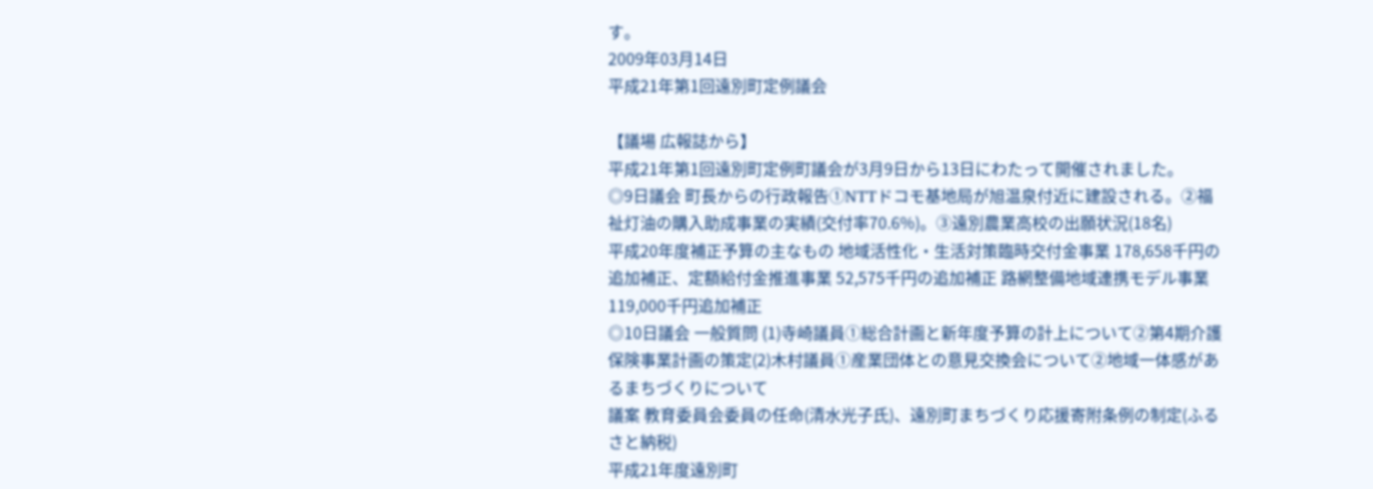す。
2009年03月14日
平成21年第1回遠別町定例議会

【議場 広報誌から】
平成21年第1回遠別町定例町議会が3月9日から13日にわたって開催されました。
◎9日議会 町長からの行政報告①NTTドコモ基地局が旭温泉付近に建設される。②福祉灯油の購入助成事業の実績(交付率70.6%)。③遠別農業高校の出願状況(18名)
平成20年度補正予算の主なもの 地域活性化・生活対策臨時交付金事業 178,658千円の追加補正、定額給付金推進事業 52,575千円の追加補正 路網整備地域連携モデル事業 119,000千円追加補正
◎10日議会 一般質問 (1)寺崎議員①総合計画と新年度予算の計上について②第4期介護保険事業計画の策定(2)木村議員①産業団体との意見交換会について②地域一体感があるまちづくりについて
議案 教育委員会委員の任命(清水光子氏)、遠別町まちづくり応援寄附条例の制定(ふるさと納税)
平成21年度遠別町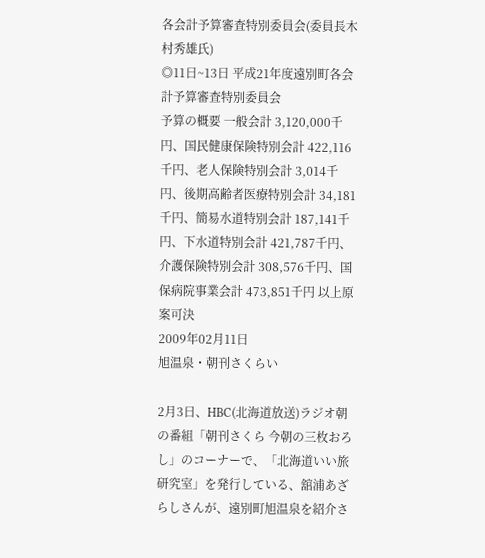各会計予算審査特別委員会(委員長木村秀雄氏)
◎11日~13日 平成21年度遠別町各会計予算審査特別委員会
予算の概要 一般会計 3,120,000千円、国民健康保険特別会計 422,116千円、老人保険特別会計 3,014千円、後期高齢者医療特別会計 34,181千円、簡易水道特別会計 187,141千円、下水道特別会計 421,787千円、介護保険特別会計 308,576千円、国保病院事業会計 473,851千円 以上原案可決
2009年02月11日
旭温泉・朝刊さくらい

2月3日、HBC(北海道放送)ラジオ朝の番組「朝刊さくら 今朝の三枚おろし」のコーナーで、「北海道いい旅研究室」を発行している、舘浦あざらしさんが、遠別町旭温泉を紹介さ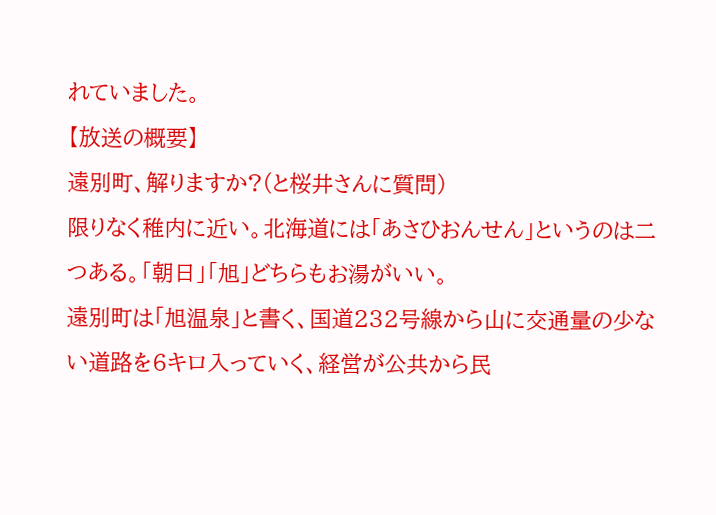れていました。
【放送の概要】
遠別町、解りますか?(と桜井さんに質問)
限りなく稚内に近い。北海道には「あさひおんせん」というのは二つある。「朝日」「旭」どちらもお湯がいい。
遠別町は「旭温泉」と書く、国道232号線から山に交通量の少ない道路を6キロ入っていく、経営が公共から民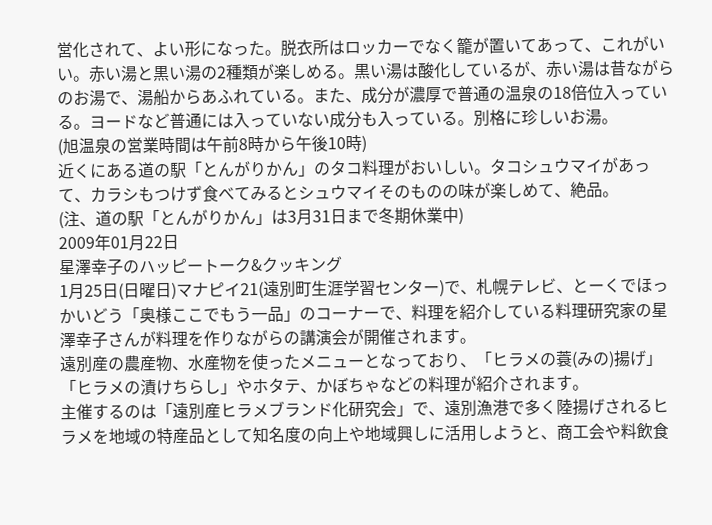営化されて、よい形になった。脱衣所はロッカーでなく籠が置いてあって、これがいい。赤い湯と黒い湯の2種類が楽しめる。黒い湯は酸化しているが、赤い湯は昔ながらのお湯で、湯船からあふれている。また、成分が濃厚で普通の温泉の18倍位入っている。ヨードなど普通には入っていない成分も入っている。別格に珍しいお湯。
(旭温泉の営業時間は午前8時から午後10時)
近くにある道の駅「とんがりかん」のタコ料理がおいしい。タコシュウマイがあって、カラシもつけず食べてみるとシュウマイそのものの味が楽しめて、絶品。
(注、道の駅「とんがりかん」は3月31日まで冬期休業中)
2009年01月22日
星澤幸子のハッピートーク&クッキング
1月25日(日曜日)マナピイ21(遠別町生涯学習センター)で、札幌テレビ、とーくでほっかいどう「奥様ここでもう一品」のコーナーで、料理を紹介している料理研究家の星澤幸子さんが料理を作りながらの講演会が開催されます。
遠別産の農産物、水産物を使ったメニューとなっており、「ヒラメの蓑(みの)揚げ」「ヒラメの漬けちらし」やホタテ、かぼちゃなどの料理が紹介されます。
主催するのは「遠別産ヒラメブランド化研究会」で、遠別漁港で多く陸揚げされるヒラメを地域の特産品として知名度の向上や地域興しに活用しようと、商工会や料飲食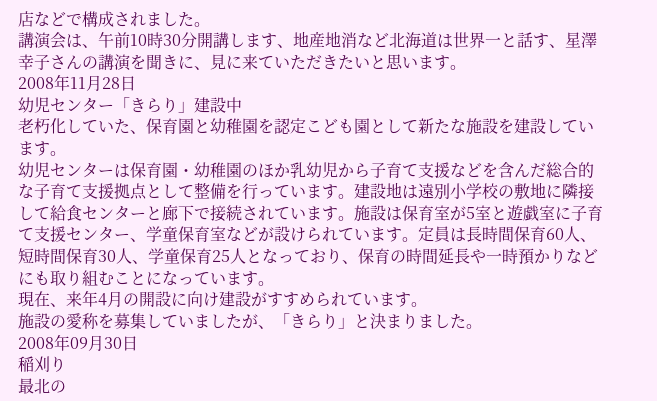店などで構成されました。
講演会は、午前10時30分開講します、地産地消など北海道は世界一と話す、星澤幸子さんの講演を聞きに、見に来ていただきたいと思います。
2008年11月28日
幼児センター「きらり」建設中
老朽化していた、保育園と幼稚園を認定こども園として新たな施設を建設しています。
幼児センターは保育園・幼稚園のほか乳幼児から子育て支援などを含んだ総合的な子育て支援拠点として整備を行っています。建設地は遠別小学校の敷地に隣接して給食センターと廊下で接続されています。施設は保育室が5室と遊戯室に子育て支援センター、学童保育室などが設けられています。定員は長時間保育60人、短時間保育30人、学童保育25人となっており、保育の時間延長や一時預かりなどにも取り組むことになっています。
現在、来年4月の開設に向け建設がすすめられています。
施設の愛称を募集していましたが、「きらり」と決まりました。
2008年09月30日
稲刈り
最北の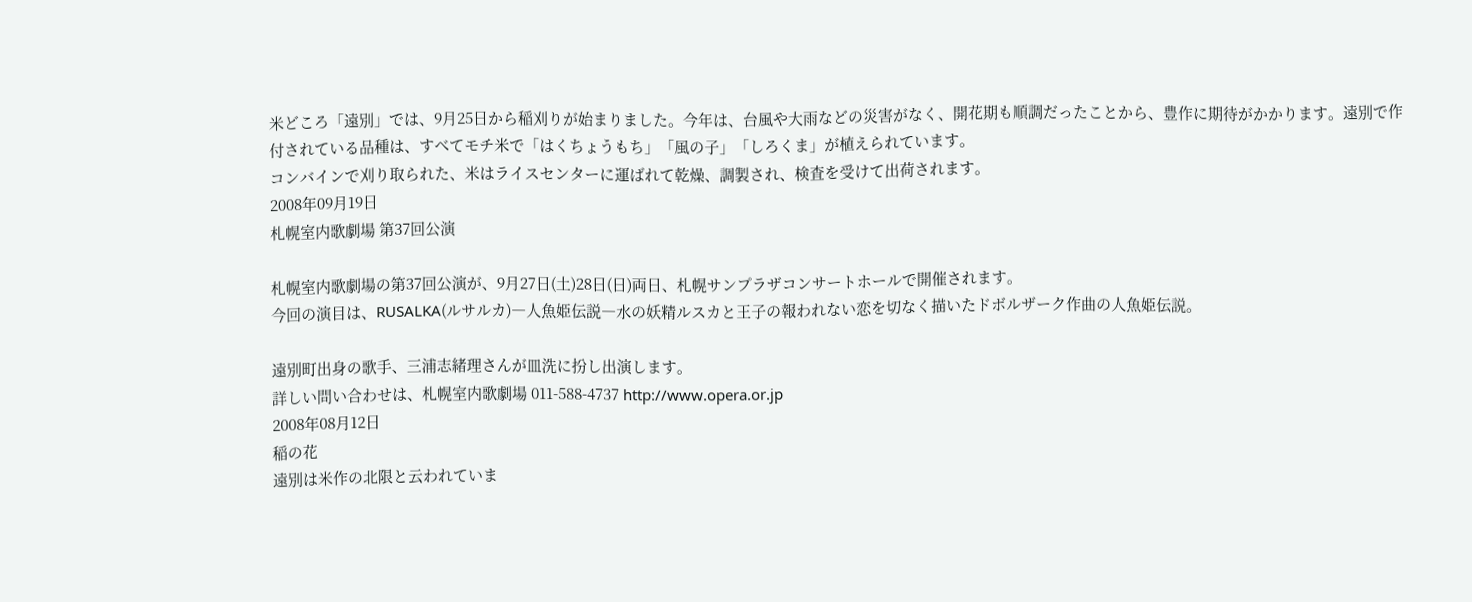米どころ「遠別」では、9月25日から稲刈りが始まりました。今年は、台風や大雨などの災害がなく、開花期も順調だったことから、豊作に期待がかかります。遠別で作付されている品種は、すべてモチ米で「はくちょうもち」「風の子」「しろくま」が植えられています。
コンバインで刈り取られた、米はライスセンターに運ばれて乾燥、調製され、検査を受けて出荷されます。
2008年09月19日
札幌室内歌劇場 第37回公演

札幌室内歌劇場の第37回公演が、9月27日(土)28日(日)両日、札幌サンプラザコンサートホールで開催されます。
今回の演目は、RUSALKA(ルサルカ)―人魚姫伝説―水の妖精ルスカと王子の報われない恋を切なく描いたドボルザーク作曲の人魚姫伝説。

遠別町出身の歌手、三浦志緒理さんが皿洗に扮し出演します。
詳しい問い合わせは、札幌室内歌劇場 011-588-4737 http://www.opera.or.jp
2008年08月12日
稲の花
遠別は米作の北限と云われていま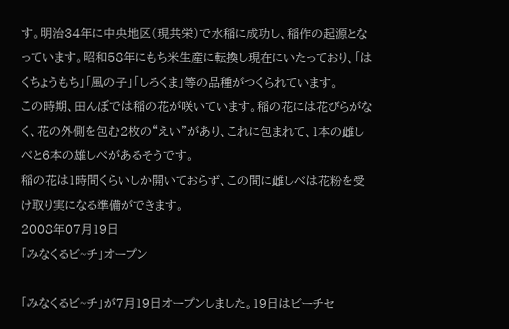す。明治34年に中央地区(現共栄)で水稲に成功し、稲作の起源となっています。昭和58年にもち米生産に転換し現在にいたっており、「はくちょうもち」「風の子」「しろくま」等の品種がつくられています。
この時期、田んぼでは稲の花が咲いています。稲の花には花びらがなく、花の外側を包む2枚の“えい”があり、これに包まれて、1本の雌しべと6本の雄しべがあるそうです。
稲の花は1時間くらいしか開いておらず、この間に雌しべは花粉を受け取り実になる準備ができます。
2008年07月19日
「みなくるビ~チ」オープン

「みなくるビ~チ」が7月19日オープンしました。19日はビーチセ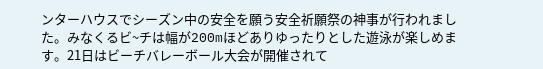ンターハウスでシーズン中の安全を願う安全祈願祭の神事が行われました。みなくるビ~チは幅が200mほどありゆったりとした遊泳が楽しめます。21日はビーチバレーボール大会が開催されて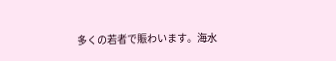多くの若者で賑わいます。海水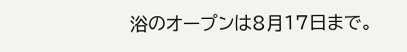浴のオープンは8月17日まで。